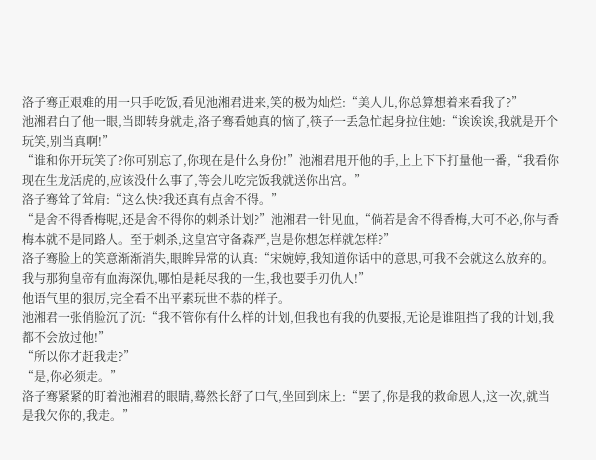洛子骞正艰难的用一只手吃饭,看见池湘君进来,笑的极为灿烂:“美人儿,你总算想着来看我了?”
池湘君白了他一眼,当即转身就走,洛子骞看她真的恼了,筷子一丢急忙起身拉住她:“诶诶诶,我就是开个玩笑,别当真啊!”
“谁和你开玩笑了?你可别忘了,你现在是什么身份!”池湘君甩开他的手,上上下下打量他一番,“我看你现在生龙活虎的,应该没什么事了,等会儿吃完饭我就送你出宫。”
洛子骞耸了耸肩:“这么快?我还真有点舍不得。”
“是舍不得香梅呢,还是舍不得你的刺杀计划?”池湘君一针见血,“倘若是舍不得香梅,大可不必,你与香梅本就不是同路人。至于刺杀,这皇宫守备森严,岂是你想怎样就怎样?”
洛子骞脸上的笑意渐渐消失,眼眸异常的认真:“宋婉婷,我知道你话中的意思,可我不会就这么放弃的。我与那狗皇帝有血海深仇,哪怕是耗尽我的一生,我也要手刃仇人!”
他语气里的狠厉,完全看不出平素玩世不恭的样子。
池湘君一张俏脸沉了沉:“我不管你有什么样的计划,但我也有我的仇要报,无论是谁阻挡了我的计划,我都不会放过他!”
“所以你才赶我走?”
“是,你必须走。”
洛子骞紧紧的盯着池湘君的眼睛,蓦然长舒了口气,坐回到床上:“罢了,你是我的救命恩人,这一次,就当是我欠你的,我走。”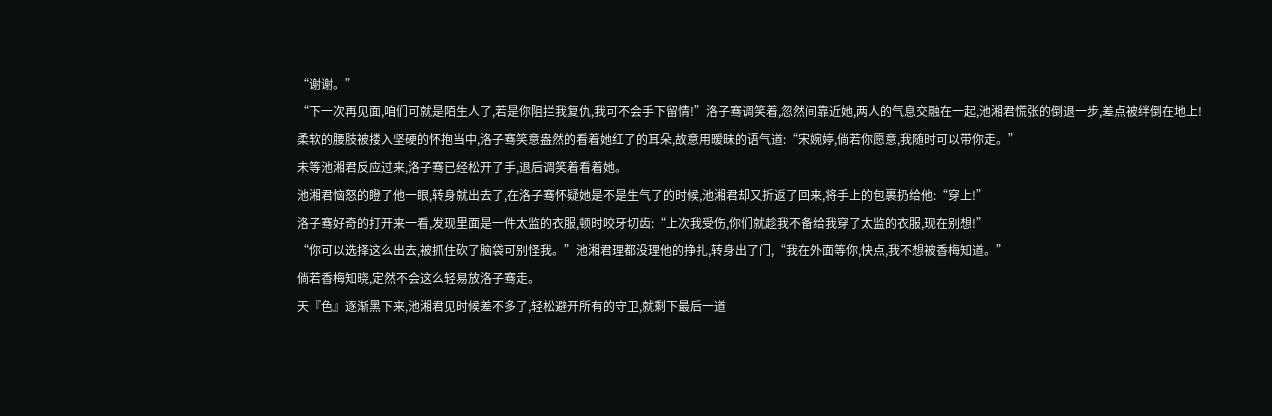“谢谢。”
“下一次再见面,咱们可就是陌生人了,若是你阻拦我复仇,我可不会手下留情!”洛子骞调笑着,忽然间靠近她,两人的气息交融在一起,池湘君慌张的倒退一步,差点被绊倒在地上!
柔软的腰肢被搂入坚硬的怀抱当中,洛子骞笑意盎然的看着她红了的耳朵,故意用暧昧的语气道:“宋婉婷,倘若你愿意,我随时可以带你走。”
未等池湘君反应过来,洛子骞已经松开了手,退后调笑着看着她。
池湘君恼怒的瞪了他一眼,转身就出去了,在洛子骞怀疑她是不是生气了的时候,池湘君却又折返了回来,将手上的包裹扔给他:“穿上!”
洛子骞好奇的打开来一看,发现里面是一件太监的衣服,顿时咬牙切齿:“上次我受伤,你们就趁我不备给我穿了太监的衣服,现在别想!”
“你可以选择这么出去,被抓住砍了脑袋可别怪我。”池湘君理都没理他的挣扎,转身出了门,“我在外面等你,快点,我不想被香梅知道。”
倘若香梅知晓,定然不会这么轻易放洛子骞走。
天『色』逐渐黑下来,池湘君见时候差不多了,轻松避开所有的守卫,就剩下最后一道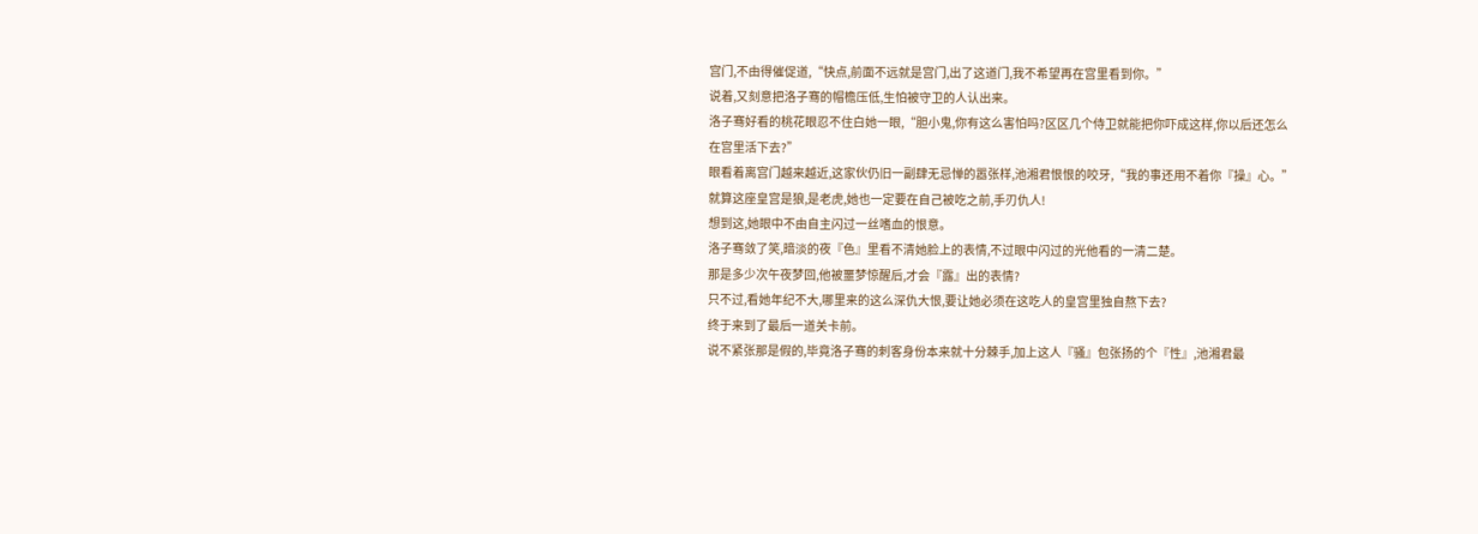宫门,不由得催促道,“快点,前面不远就是宫门,出了这道门,我不希望再在宫里看到你。”
说着,又刻意把洛子骞的帽檐压低,生怕被守卫的人认出来。
洛子骞好看的桃花眼忍不住白她一眼,“胆小鬼,你有这么害怕吗?区区几个侍卫就能把你吓成这样,你以后还怎么在宫里活下去?”
眼看着离宫门越来越近,这家伙仍旧一副肆无忌惮的嚣张样,池湘君恨恨的咬牙,“我的事还用不着你『操』心。”
就算这座皇宫是狼,是老虎,她也一定要在自己被吃之前,手刃仇人!
想到这,她眼中不由自主闪过一丝嗜血的恨意。
洛子骞敛了笑,暗淡的夜『色』里看不清她脸上的表情,不过眼中闪过的光他看的一清二楚。
那是多少次午夜梦回,他被噩梦惊醒后,才会『露』出的表情?
只不过,看她年纪不大,哪里来的这么深仇大恨,要让她必须在这吃人的皇宫里独自熬下去?
终于来到了最后一道关卡前。
说不紧张那是假的,毕竟洛子骞的刺客身份本来就十分棘手,加上这人『骚』包张扬的个『性』,池湘君最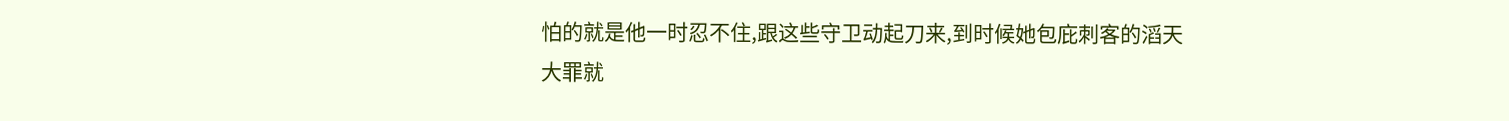怕的就是他一时忍不住,跟这些守卫动起刀来,到时候她包庇刺客的滔天大罪就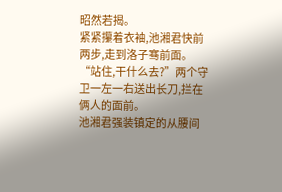昭然若揭。
紧紧攥着衣袖,池湘君快前两步,走到洛子骞前面。
“站住,干什么去?”两个守卫一左一右送出长刀,拦在俩人的面前。
池湘君强装镇定的从腰间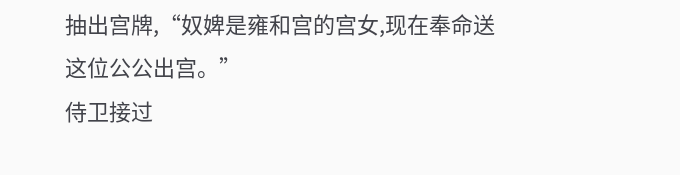抽出宫牌,“奴婢是雍和宫的宫女,现在奉命送这位公公出宫。”
侍卫接过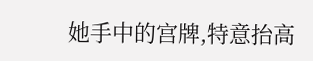她手中的宫牌,特意抬高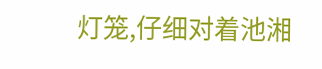灯笼,仔细对着池湘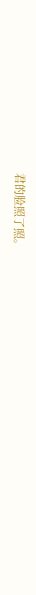君的脸照了照。